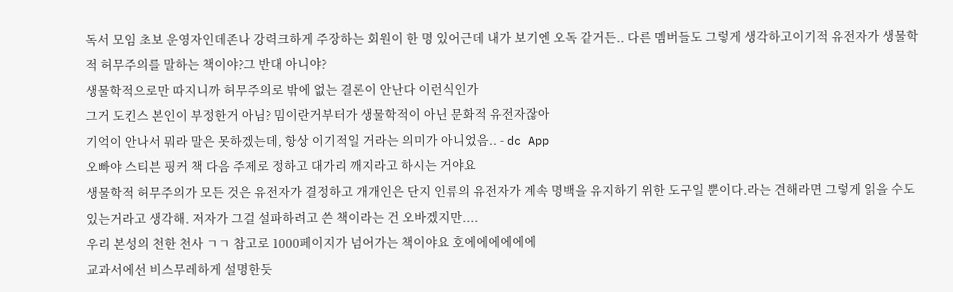독서 모임 초보 운영자인데존나 강력크하게 주장하는 회원이 한 명 있어근데 내가 보기엔 오독 같거든.. 다른 멤버들도 그렇게 생각하고이기적 유전자가 생물학적 허무주의를 말하는 책이야?그 반대 아니야?
생물학적으로만 따지니까 허무주의로 밖에 없는 결론이 안난다 이런식인가
그거 도킨스 본인이 부정한거 아님? 밈이란거부터가 생물학적이 아닌 문화적 유전자잖아
기억이 안나서 뭐라 말은 못하겠는데, 항상 이기적일 거라는 의미가 아니었음.. - dc App
오빠야 스티븐 핑커 책 다음 주제로 정하고 대가리 깨지라고 하시는 거야요
생물학적 허무주의가 모든 것은 유전자가 결정하고 개개인은 단지 인류의 유전자가 계속 명백을 유지하기 위한 도구일 뿐이다.라는 견해라면 그렇게 읽을 수도 있는거라고 생각해. 저자가 그걸 설파하려고 쓴 책이라는 건 오바겠지만....
우리 본성의 천한 천사 ㄱㄱ 참고로 1000페이지가 넘어가는 책이야요 호에에에에에에
교과서에선 비스무레하게 설명한듯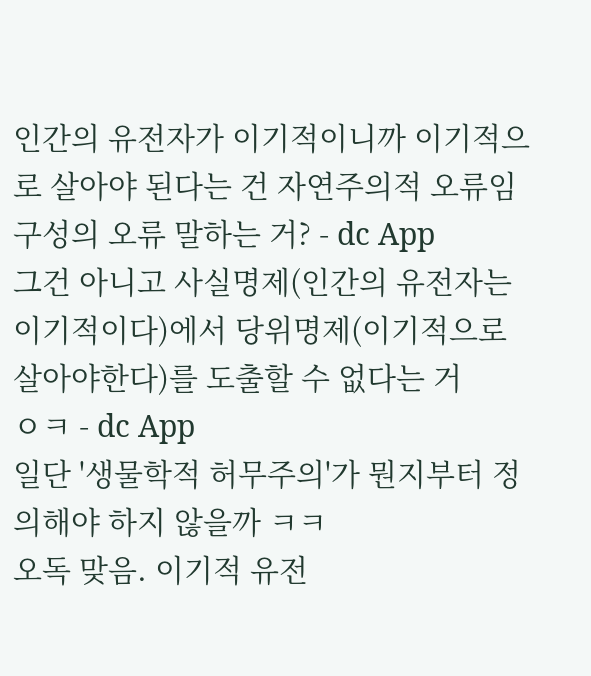인간의 유전자가 이기적이니까 이기적으로 살아야 된다는 건 자연주의적 오류임
구성의 오류 말하는 거? - dc App
그건 아니고 사실명제(인간의 유전자는 이기적이다)에서 당위명제(이기적으로 살아야한다)를 도출할 수 없다는 거
ㅇㅋ - dc App
일단 '생물학적 허무주의'가 뭔지부터 정의해야 하지 않을까 ㅋㅋ
오독 맞음. 이기적 유전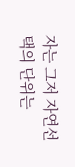자는 그저 자연선택의 단위는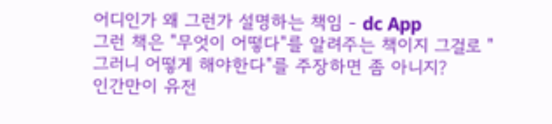어디인가 왜 그런가 설명하는 책임 - dc App
그런 책은 "무엇이 어떻다"를 알려주는 책이지 그걸로 "그러니 어떻게 해야한다"를 주장하면 좀 아니지?
인간만이 유전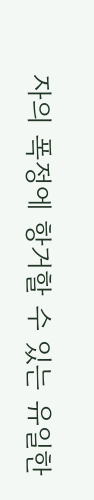자의 폭정에 항거할 수 있는 유일한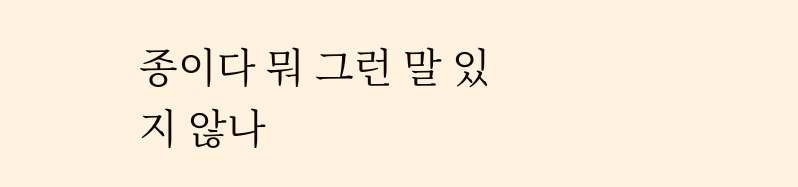종이다 뭐 그런 말 있지 않나